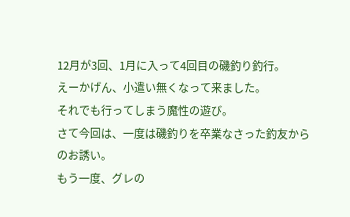12月が3回、1月に入って4回目の磯釣り釣行。
えーかげん、小遣い無くなって来ました。
それでも行ってしまう魔性の遊び。
さて今回は、一度は磯釣りを卒業なさった釣友からのお誘い。
もう一度、グレの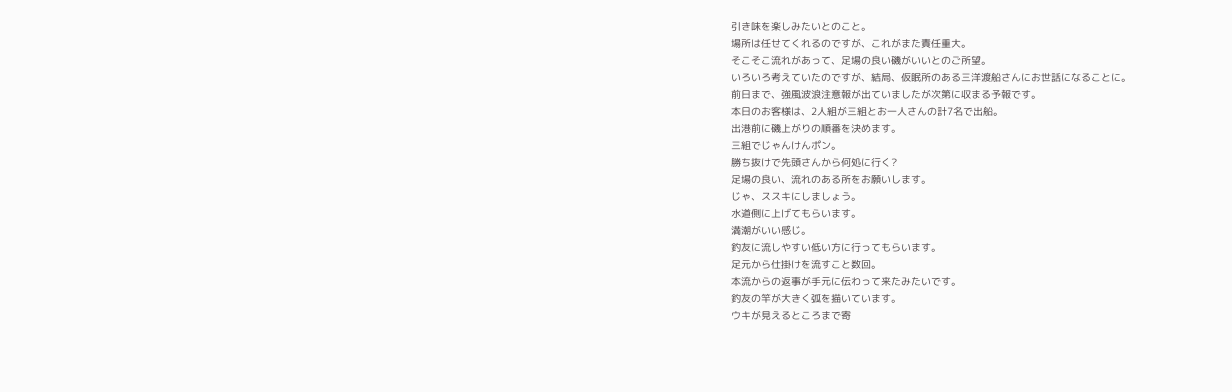引き味を楽しみたいとのこと。
場所は任せてくれるのですが、これがまた責任重大。
そこそこ流れがあって、足場の良い磯がいいとのご所望。
いろいろ考えていたのですが、結局、仮眠所のある三洋渡船さんにお世話になることに。
前日まで、強風波浪注意報が出ていましたが次第に収まる予報です。
本日のお客様は、2人組が三組とお一人さんの計7名で出船。
出港前に磯上がりの順番を決めます。
三組でじゃんけんポン。
勝ち抜けで先頭さんから何処に行く?
足場の良い、流れのある所をお願いします。
じゃ、ススキにしましょう。
水道側に上げてもらいます。
満潮がいい感じ。
釣友に流しやすい低い方に行ってもらいます。
足元から仕掛けを流すこと数回。
本流からの返事が手元に伝わって来たみたいです。
釣友の竿が大きく弧を描いています。
ウキが見えるところまで寄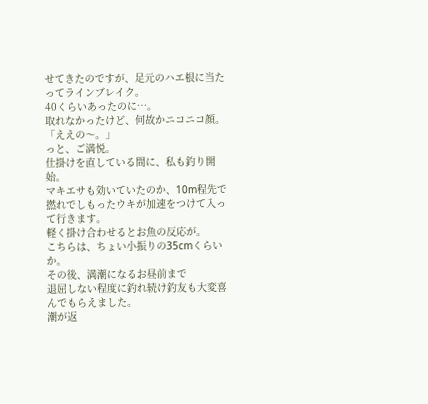せてきたのですが、足元のハエ根に当たってラインブレイク。
40くらいあったのに⋯。
取れなかったけど、何故かニコニコ顔。
「ええの〜。」
っと、ご満悦。
仕掛けを直している間に、私も釣り開始。
マキエサも効いていたのか、10m程先で撚れでしもったウキが加速をつけて入って行きます。
軽く掛け合わせるとお魚の反応が。
こちらは、ちょい小振りの35cmくらいか。
その後、満潮になるお昼前まで
退屈しない程度に釣れ続け釣友も大変喜んでもらえました。
潮が返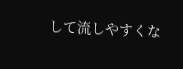して流しやすくな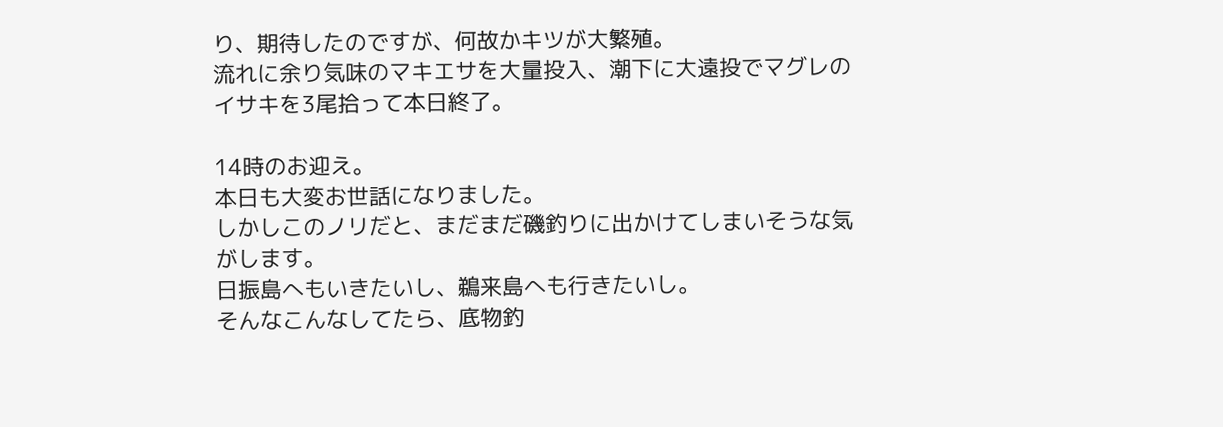り、期待したのですが、何故かキツが大繁殖。
流れに余り気味のマキエサを大量投入、潮下に大遠投でマグレのイサキを3尾拾って本日終了。

14時のお迎え。
本日も大変お世話になりました。
しかしこのノリだと、まだまだ磯釣りに出かけてしまいそうな気がします。
日振島へもいきたいし、鵜来島へも行きたいし。
そんなこんなしてたら、底物釣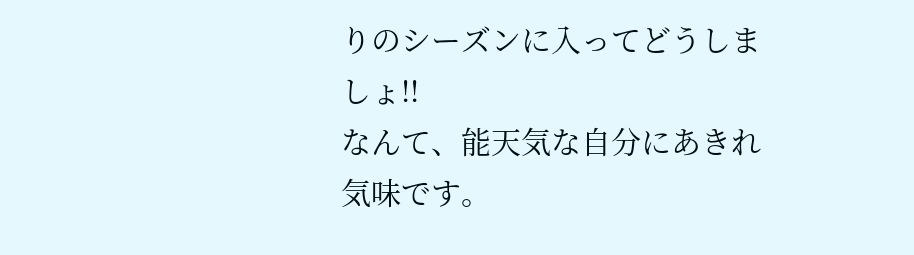りのシーズンに入ってどうしましょ!!
なんて、能天気な自分にあきれ気味です。